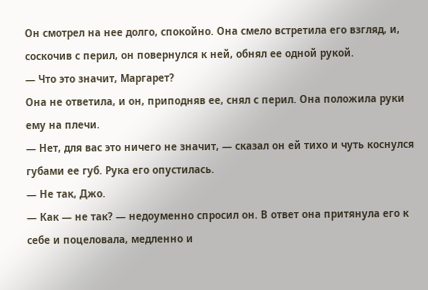Он смотрел на нее долго, спокойно. Она смело встретила его взгляд, и, соскочив с перил, он повернулся к ней, обнял ее одной рукой.
— Что это значит, Маргарет?
Она не ответила, и он, приподняв ее, снял с перил. Она положила руки ему на плечи.
— Нет, для вас это ничего не значит, — сказал он ей тихо и чуть коснулся губами ее губ. Рука его опустилась.
— Не так, Джо.
— Как — не так? — недоуменно спросил он. В ответ она притянула его к себе и поцеловала, медленно и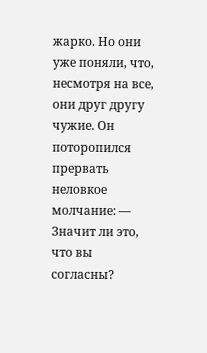жарко. Но они уже поняли, что, несмотря на все, они друг другу чужие. Он поторопился прервать неловкое молчание: — Значит ли это, что вы согласны?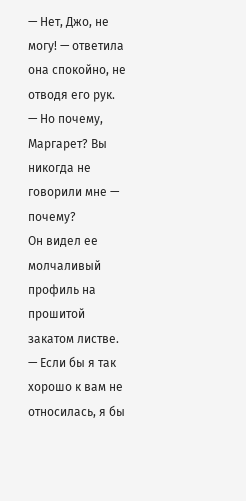— Нет, Джо, не могу! — ответила она спокойно, не отводя его рук.
— Но почему, Маргарет? Вы никогда не говорили мне — почему?
Он видел ее молчаливый профиль на прошитой закатом листве.
— Если бы я так хорошо к вам не относилась, я бы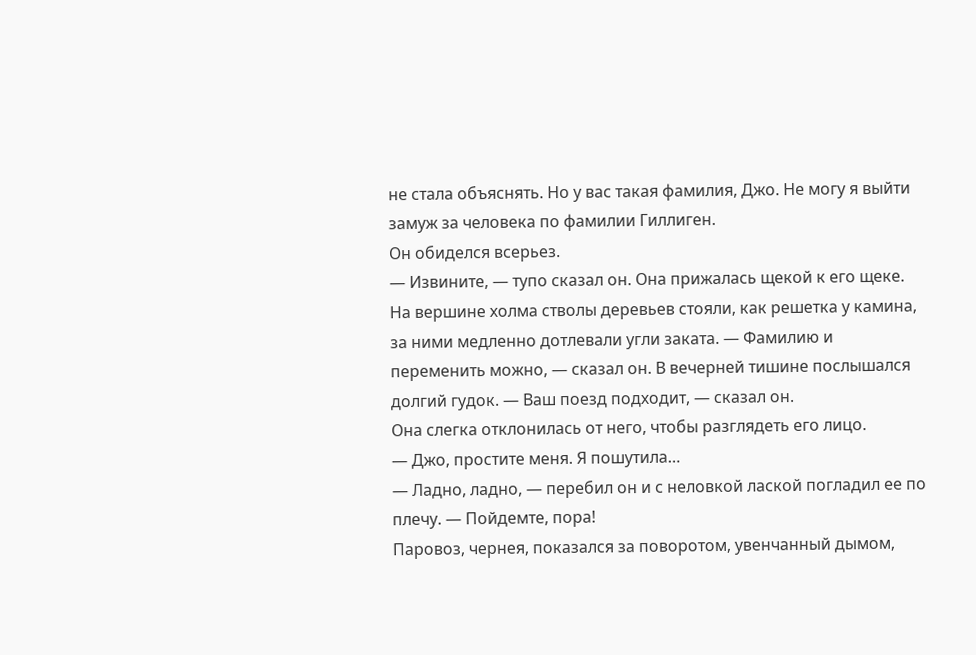не стала объяснять. Но у вас такая фамилия, Джо. Не могу я выйти замуж за человека по фамилии Гиллиген.
Он обиделся всерьез.
— Извините, — тупо сказал он. Она прижалась щекой к его щеке. На вершине холма стволы деревьев стояли, как решетка у камина, за ними медленно дотлевали угли заката. — Фамилию и переменить можно, — сказал он. В вечерней тишине послышался долгий гудок. — Ваш поезд подходит, — сказал он.
Она слегка отклонилась от него, чтобы разглядеть его лицо.
— Джо, простите меня. Я пошутила…
— Ладно, ладно, — перебил он и с неловкой лаской погладил ее по плечу. — Пойдемте, пора!
Паровоз, чернея, показался за поворотом, увенчанный дымом,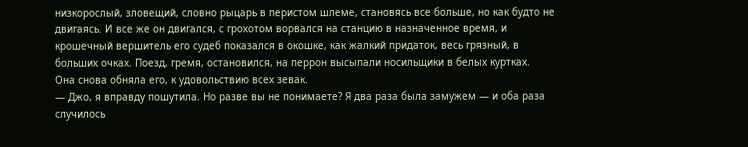низкорослый, зловещий, словно рыцарь в перистом шлеме, становясь все больше, но как будто не двигаясь. И все же он двигался, с грохотом ворвался на станцию в назначенное время, и крошечный вершитель его судеб показался в окошке, как жалкий придаток, весь грязный, в больших очках. Поезд, гремя, остановился, на перрон высыпали носильщики в белых куртках.
Она снова обняла его, к удовольствию всех зевак.
— Джо, я вправду пошутила. Но разве вы не понимаете? Я два раза была замужем — и оба раза случилось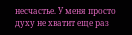несчастье. У меня просто духу не хватит еще раз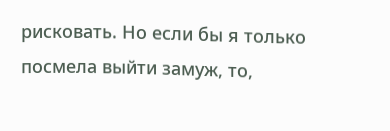рисковать. Но если бы я только посмела выйти замуж, то,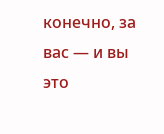конечно, за вас — и вы это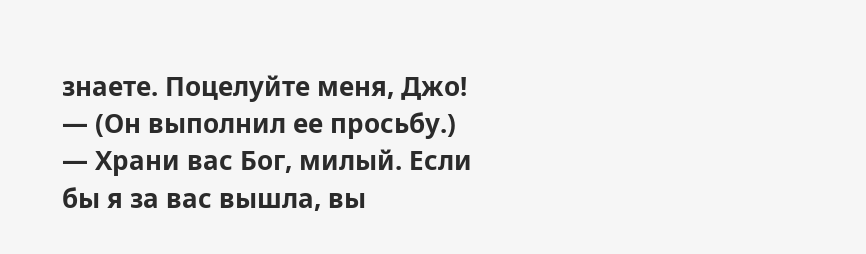знаете. Поцелуйте меня, Джо! — (Он выполнил ее просьбу.) — Храни вас Бог, милый. Если бы я за вас вышла, вы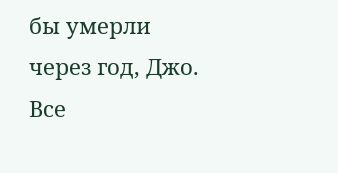бы умерли через год, Джо. Все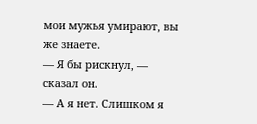мои мужья умирают, вы же знаете.
— Я бы рискнул, — сказал он.
— А я нет. Слишком я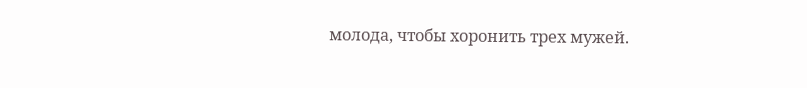молода, чтобы хоронить трех мужей.